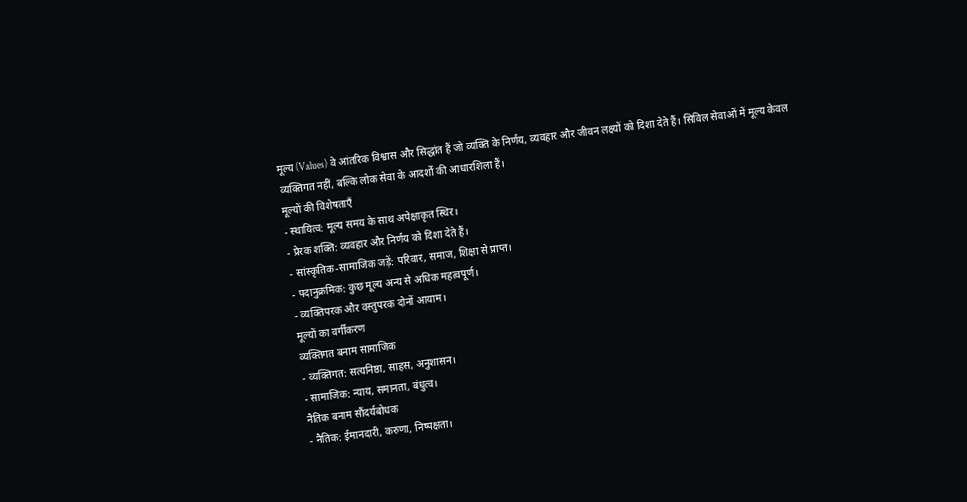मूल्य (Values) वे आंतरिक विश्वास और सिद्धांत हैं जो व्यक्ति के निर्णय, व्यवहार और जीवन लक्ष्यों को दिशा देते हैं। सिविल सेवाओं में मूल्य केवल व्यक्तिगत नहीं, बल्कि लोक सेवा के आदर्शों की आधारशिला हैं।
मूल्यों की विशेषताएँ
- स्थायित्व: मूल्य समय के साथ अपेक्षाकृत स्थिर।
- प्रेरक शक्ति: व्यवहार और निर्णय को दिशा देते हैं।
- सांस्कृतिक-सामाजिक जड़ें: परिवार, समाज, शिक्षा से प्राप्त।
- पदानुक्रमिक: कुछ मूल्य अन्य से अधिक महत्वपूर्ण।
- व्यक्तिपरक और वस्तुपरक दोनों आयाम।
मूल्यों का वर्गीकरण
व्यक्तिगत बनाम सामाजिक
- व्यक्तिगत: सत्यनिष्ठा, साहस, अनुशासन।
- सामाजिक: न्याय, समानता, बंधुत्व।
नैतिक बनाम सौंदर्यबोधक
- नैतिक: ईमानदारी, करुणा, निष्पक्षता।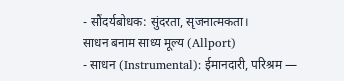- सौंदर्यबोधक: सुंदरता, सृजनात्मकता।
साधन बनाम साध्य मूल्य (Allport)
- साधन (Instrumental): ईमानदारी, परिश्रम —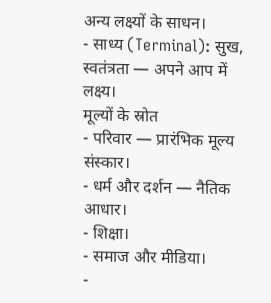अन्य लक्ष्यों के साधन।
- साध्य (Terminal): सुख, स्वतंत्रता — अपने आप में लक्ष्य।
मूल्यों के स्रोत
- परिवार — प्रारंभिक मूल्य संस्कार।
- धर्म और दर्शन — नैतिक आधार।
- शिक्षा।
- समाज और मीडिया।
-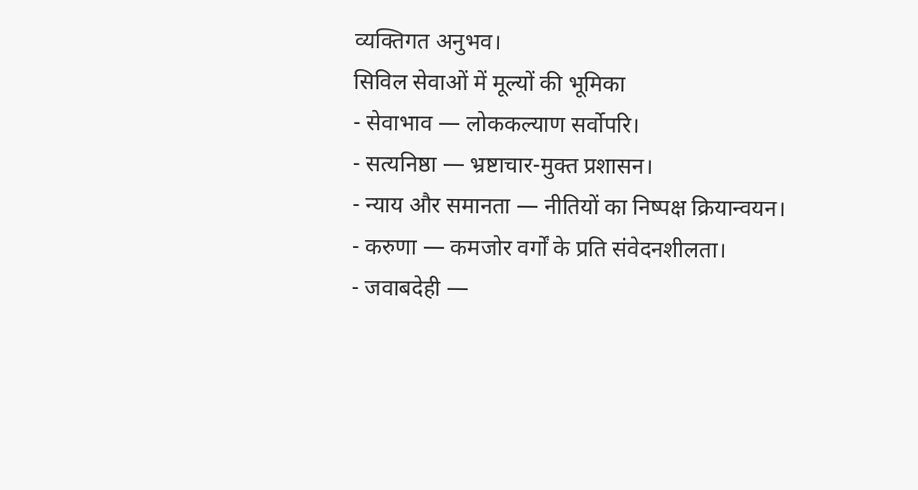व्यक्तिगत अनुभव।
सिविल सेवाओं में मूल्यों की भूमिका
- सेवाभाव — लोककल्याण सर्वोपरि।
- सत्यनिष्ठा — भ्रष्टाचार-मुक्त प्रशासन।
- न्याय और समानता — नीतियों का निष्पक्ष क्रियान्वयन।
- करुणा — कमजोर वर्गों के प्रति संवेदनशीलता।
- जवाबदेही —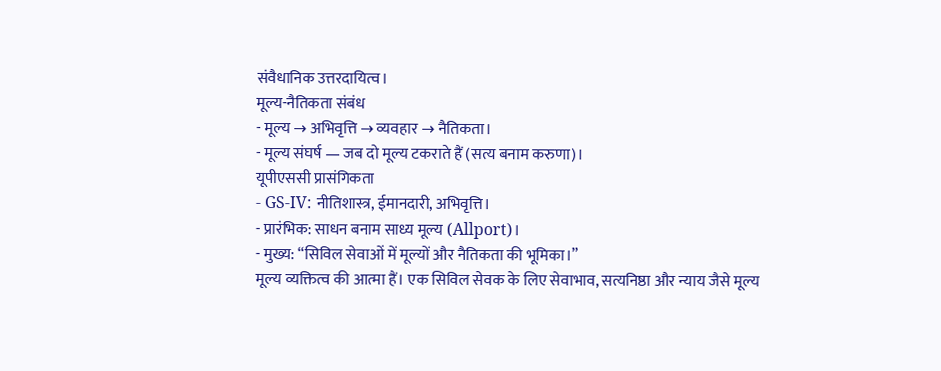संवैधानिक उत्तरदायित्व।
मूल्य-नैतिकता संबंध
- मूल्य → अभिवृत्ति → व्यवहार → नैतिकता।
- मूल्य संघर्ष — जब दो मूल्य टकराते हैं (सत्य बनाम करुणा)।
यूपीएससी प्रासंगिकता
- GS-IV: नीतिशास्त्र, ईमानदारी, अभिवृत्ति।
- प्रारंभिक: साधन बनाम साध्य मूल्य (Allport)।
- मुख्य: “सिविल सेवाओं में मूल्यों और नैतिकता की भूमिका।”
मूल्य व्यक्तित्व की आत्मा हैं। एक सिविल सेवक के लिए सेवाभाव, सत्यनिष्ठा और न्याय जैसे मूल्य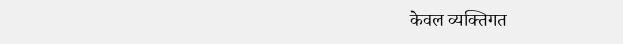केवल व्यक्तिगत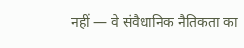नहीं — वे संवैधानिक नैतिकता का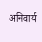अनिवार्य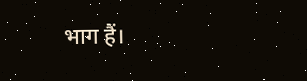भाग हैं।